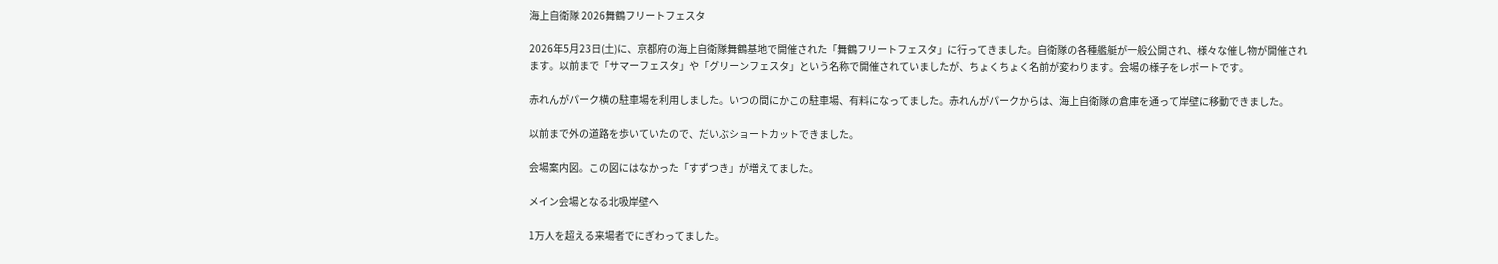海上自衛隊 2026舞鶴フリートフェスタ

2026年5月23日(土)に、京都府の海上自衛隊舞鶴基地で開催された「舞鶴フリートフェスタ」に行ってきました。自衛隊の各種艦艇が一般公開され、様々な催し物が開催されます。以前まで「サマーフェスタ」や「グリーンフェスタ」という名称で開催されていましたが、ちょくちょく名前が変わります。会場の様子をレポートです。

赤れんがパーク横の駐車場を利用しました。いつの間にかこの駐車場、有料になってました。赤れんがパークからは、海上自衛隊の倉庫を通って岸壁に移動できました。

以前まで外の道路を歩いていたので、だいぶショートカットできました。

会場案内図。この図にはなかった「すずつき」が増えてました。

メイン会場となる北吸岸壁へ

1万人を超える来場者でにぎわってました。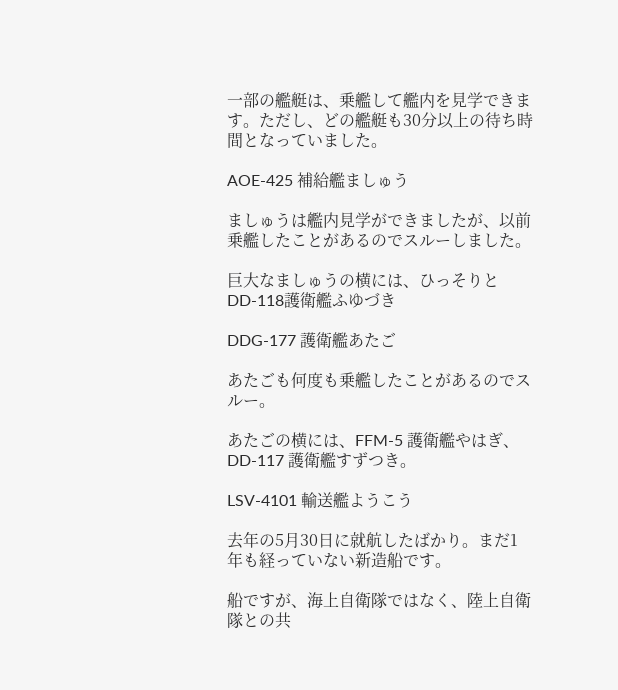一部の艦艇は、乗艦して艦内を見学できます。ただし、どの艦艇も30分以上の待ち時間となっていました。

AOE-425 補給艦ましゅう

ましゅうは艦内見学ができましたが、以前乗艦したことがあるのでスルーしました。

巨大なましゅうの横には、ひっそりとDD-118護衛艦ふゆづき

DDG-177 護衛艦あたご

あたごも何度も乗艦したことがあるのでスルー。

あたごの横には、FFM-5 護衛艦やはぎ、DD-117 護衛艦すずつき。

LSV-4101 輸送艦ようこう

去年の5月30日に就航したばかり。まだ1年も経っていない新造船です。

船ですが、海上自衛隊ではなく、陸上自衛隊との共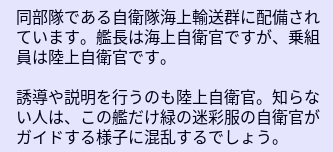同部隊である自衛隊海上輸送群に配備されています。艦長は海上自衛官ですが、乗組員は陸上自衛官です。

誘導や説明を行うのも陸上自衛官。知らない人は、この艦だけ緑の迷彩服の自衛官がガイドする様子に混乱するでしょう。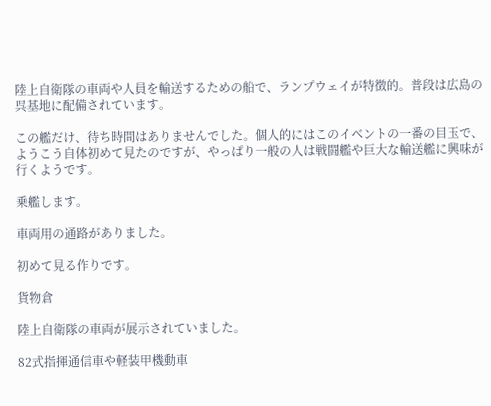陸上自衛隊の車両や人員を輸送するための船で、ランプウェイが特徴的。普段は広島の呉基地に配備されています。

この艦だけ、待ち時間はありませんでした。個人的にはこのイベントの一番の目玉で、ようこう自体初めて見たのですが、やっぱり一般の人は戦闘艦や巨大な輸送艦に興味が行くようです。

乗艦します。

車両用の通路がありました。

初めて見る作りです。

貨物倉

陸上自衛隊の車両が展示されていました。

82式指揮通信車や軽装甲機動車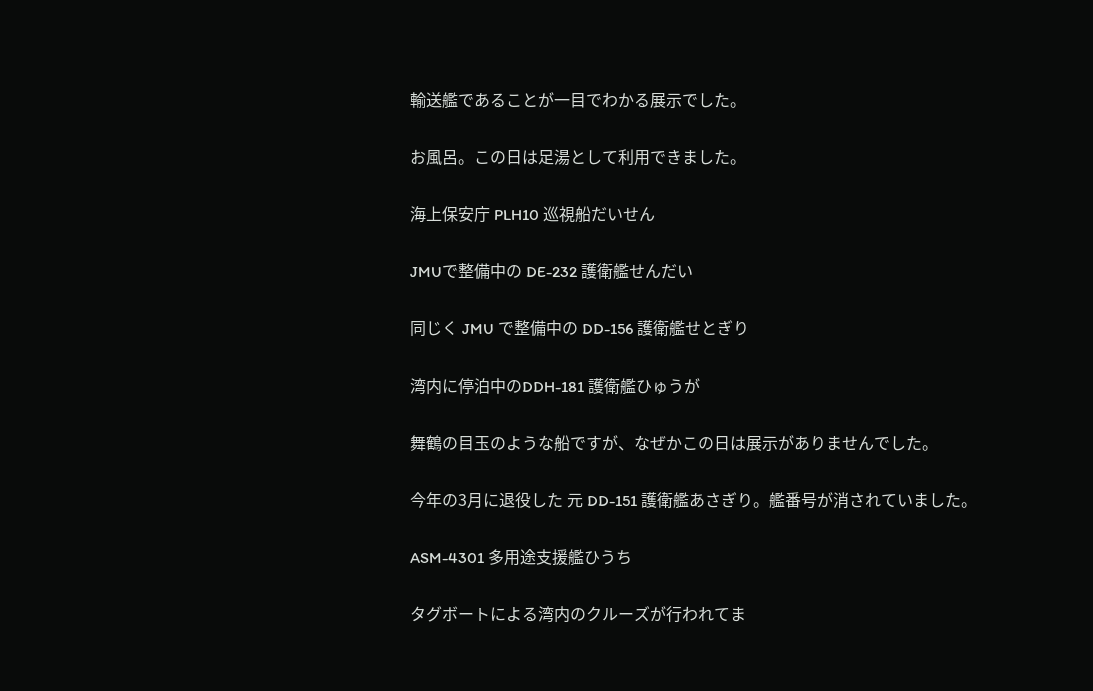輸送艦であることが一目でわかる展示でした。

お風呂。この日は足湯として利用できました。

海上保安庁 PLH10 巡視船だいせん

JMUで整備中の DE-232 護衛艦せんだい

同じく JMU で整備中の DD-156 護衛艦せとぎり

湾内に停泊中のDDH-181 護衛艦ひゅうが

舞鶴の目玉のような船ですが、なぜかこの日は展示がありませんでした。

今年の3月に退役した 元 DD-151 護衛艦あさぎり。艦番号が消されていました。

ASM-4301 多用途支援艦ひうち

タグボートによる湾内のクルーズが行われてま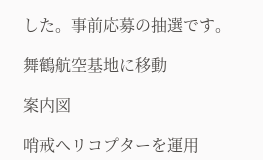した。事前応募の抽選です。

舞鶴航空基地に移動

案内図

哨戒ヘリコプターを運用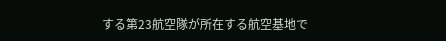する第23航空隊が所在する航空基地で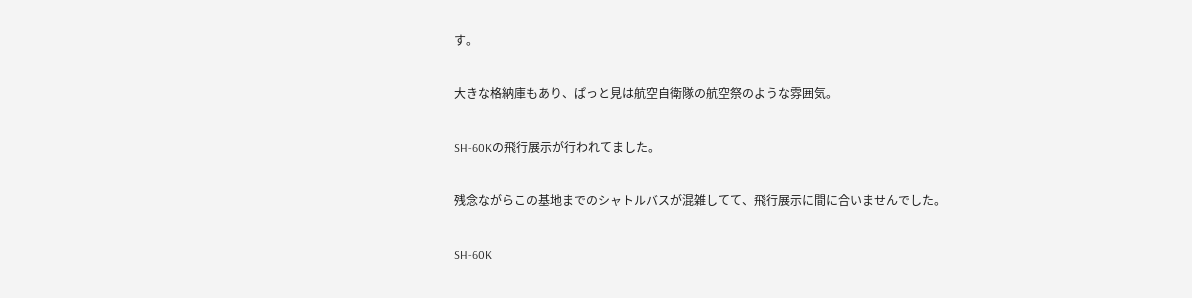す。

大きな格納庫もあり、ぱっと見は航空自衛隊の航空祭のような雰囲気。

SH-60Kの飛行展示が行われてました。

残念ながらこの基地までのシャトルバスが混雑してて、飛行展示に間に合いませんでした。

SH-60K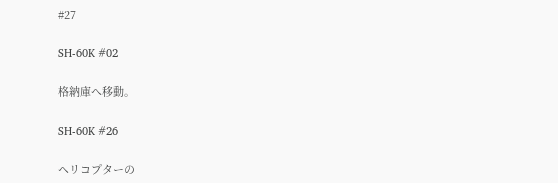#27

SH-60K #02

格納庫へ移動。

SH-60K #26

ヘリコプターの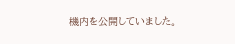機内を公開していました。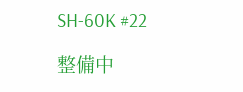SH-60K #22

整備中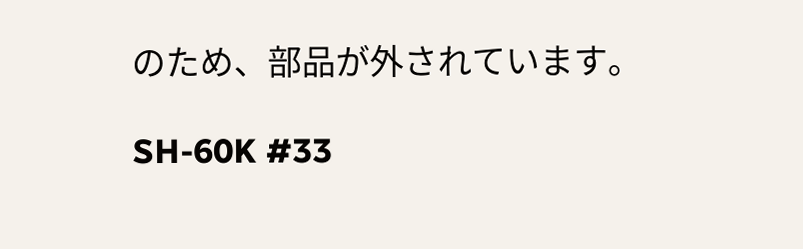のため、部品が外されています。

SH-60K #33